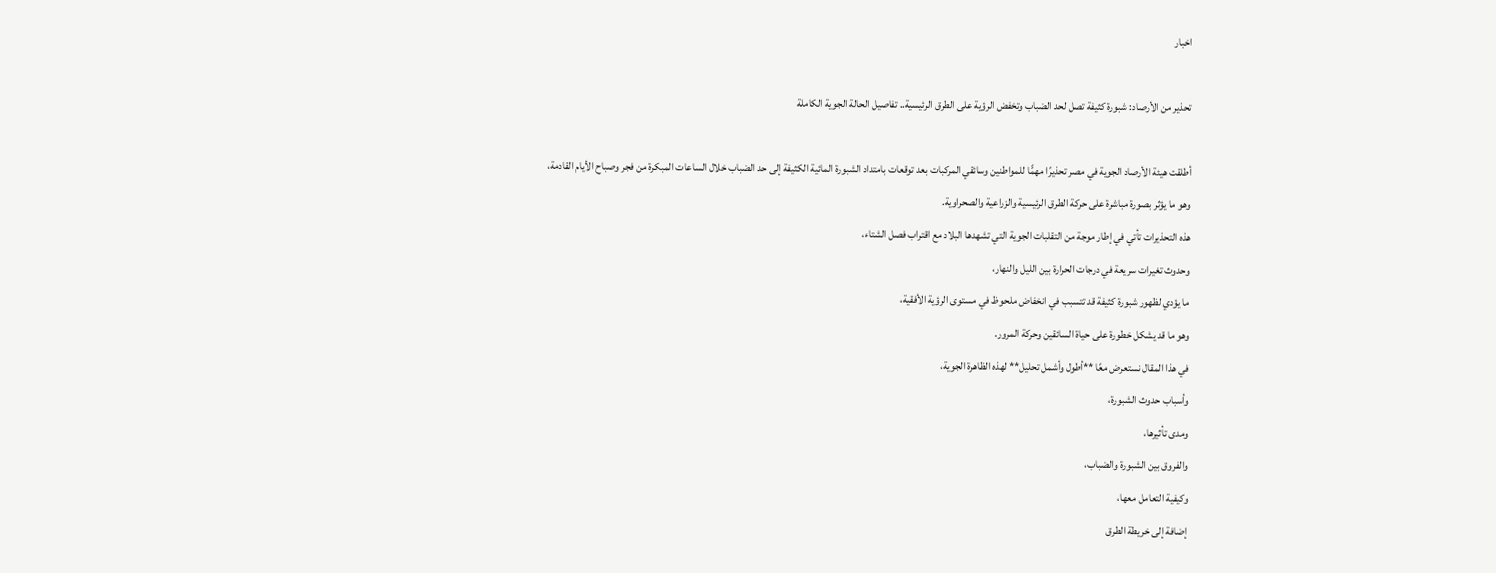اخبار

تحذير من الأرصاد: شبورة كثيفة تصل لحد الضباب وتخفض الرؤية على الطرق الرئيسية.. تفاصيل الحالة الجوية الكاملة

أطلقت هيئة الأرصاد الجوية في مصر تحذيرًا مهمًّا للمواطنين وسائقي المركبات بعد توقعات بامتداد الشبورة المائية الكثيفة إلى حد الضباب خلال الساعات المبكرة من فجر وصباح الأيام القادمة،
وهو ما يؤثر بصورة مباشرة على حركة الطرق الرئيسية والزراعية والصحراوية.
هذه التحذيرات تأتي في إطار موجة من التقلبات الجوية التي تشهدها البلاد مع اقتراب فصل الشتاء،
وحدوث تغيرات سريعة في درجات الحرارة بين الليل والنهار،
ما يؤدي لظهور شبورة كثيفة قد تتسبب في انخفاض ملحوظ في مستوى الرؤية الأفقية،
وهو ما قد يشكل خطورة على حياة السائقين وحركة المرور.
في هذا المقال نستعرض معًا **أطول وأشمل تحليل** لهذه الظاهرة الجوية،
وأسباب حدوث الشبورة،
ومدى تأثيرها،
والفروق بين الشبورة والضباب،
وكيفية التعامل معها،
إضافة إلى خريطة الطرق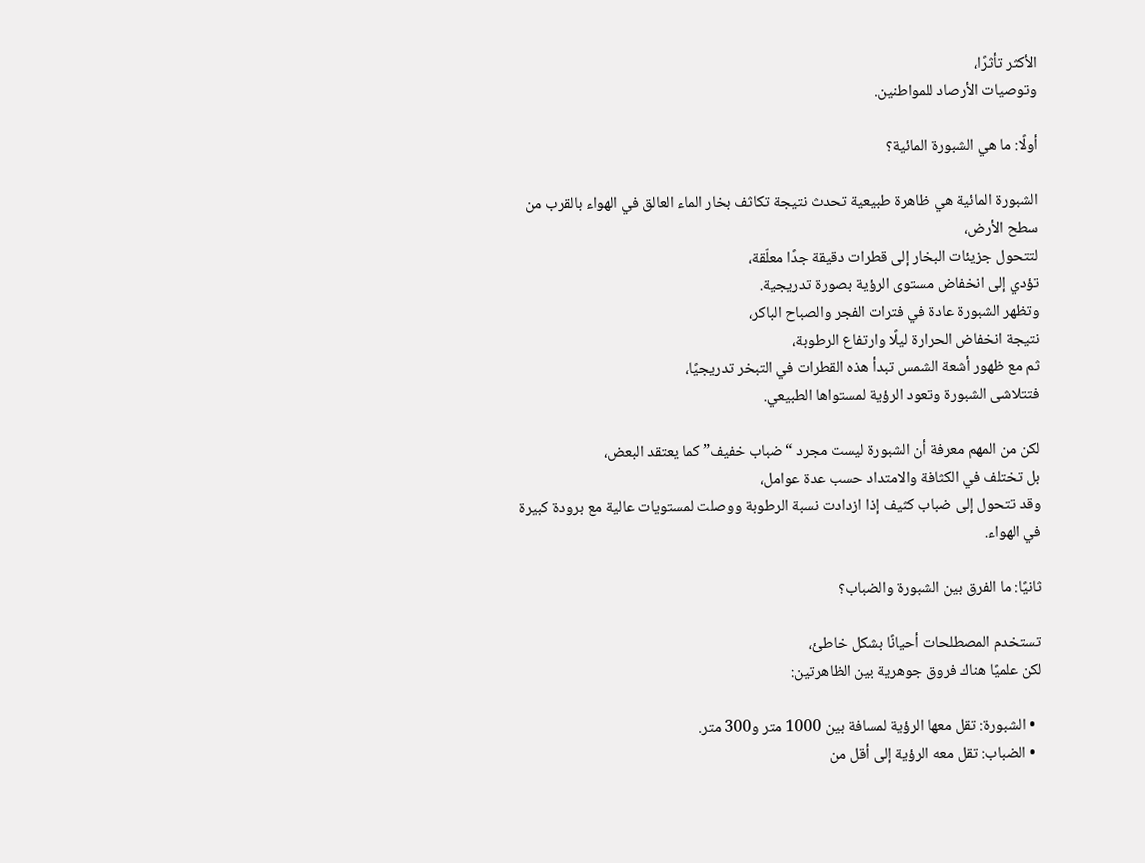الأكثر تأثرًا،
وتوصيات الأرصاد للمواطنين.

أولًا: ما هي الشبورة المائية؟

الشبورة المائية هي ظاهرة طبيعية تحدث نتيجة تكاثف بخار الماء العالق في الهواء بالقرب من سطح الأرض،
لتتحول جزيئات البخار إلى قطرات دقيقة جدًا معلّقة،
تؤدي إلى انخفاض مستوى الرؤية بصورة تدريجية.
وتظهر الشبورة عادة في فترات الفجر والصباح الباكر،
نتيجة انخفاض الحرارة ليلًا وارتفاع الرطوبة،
ثم مع ظهور أشعة الشمس تبدأ هذه القطرات في التبخر تدريجيًا،
فتتلاشى الشبورة وتعود الرؤية لمستواها الطبيعي.

لكن من المهم معرفة أن الشبورة ليست مجرد “ضباب خفيف” كما يعتقد البعض،
بل تختلف في الكثافة والامتداد حسب عدة عوامل،
وقد تتحول إلى ضباب كثيف إذا ازدادت نسبة الرطوبة ووصلت لمستويات عالية مع برودة كبيرة في الهواء.

ثانيًا: ما الفرق بين الشبورة والضباب؟

تستخدم المصطلحات أحيانًا بشكل خاطئ،
لكن علميًا هناك فروق جوهرية بين الظاهرتين:

  • الشبورة: تقل معها الرؤية لمسافة بين 1000 متر و300 متر.
  • الضباب: تقل معه الرؤية إلى أقل من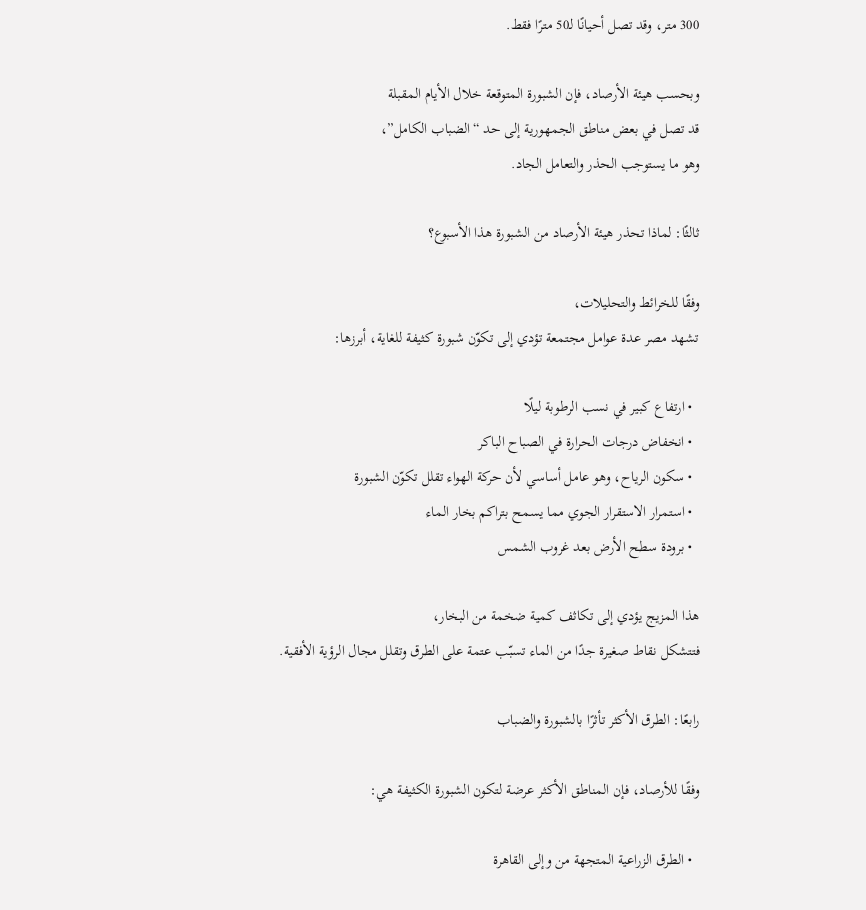300 متر، وقد تصل أحيانًا لـ50 مترًا فقط.

وبحسب هيئة الأرصاد، فإن الشبورة المتوقعة خلال الأيام المقبلة
قد تصل في بعض مناطق الجمهورية إلى حد “الضباب الكامل”،
وهو ما يستوجب الحذر والتعامل الجاد.

ثالثًا: لماذا تحذر هيئة الأرصاد من الشبورة هذا الأسبوع؟

وفقًا للخرائط والتحليلات،
تشهد مصر عدة عوامل مجتمعة تؤدي إلى تكوّن شبورة كثيفة للغاية، أبرزها:

  • ارتفاع كبير في نسب الرطوبة ليلًا
  • انخفاض درجات الحرارة في الصباح الباكر
  • سكون الرياح، وهو عامل أساسي لأن حركة الهواء تقلل تكوّن الشبورة
  • استمرار الاستقرار الجوي مما يسمح بتراكم بخار الماء
  • برودة سطح الأرض بعد غروب الشمس

هذا المزيج يؤدي إلى تكاثف كمية ضخمة من البخار،
فتتشكل نقاط صغيرة جدًا من الماء تسبّب عتمة على الطرق وتقلل مجال الرؤية الأفقية.

رابعًا: الطرق الأكثر تأثرًا بالشبورة والضباب

وفقًا للأرصاد، فإن المناطق الأكثر عرضة لتكون الشبورة الكثيفة هي:

  • الطرق الزراعية المتجهة من وإلى القاهرة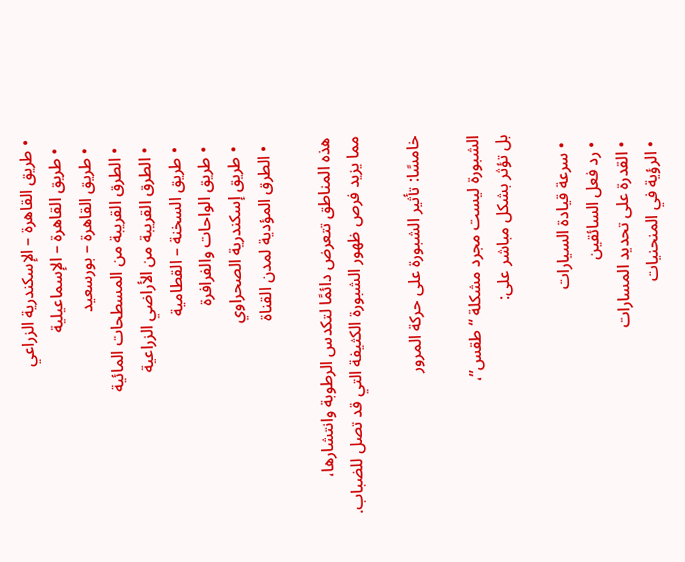• طريق القاهرة – الإسكندرية الزراعي
  • طريق القاهرة – الإسماعيلية
  • طريق القاهرة – بورسعيد
  • الطرق القريبة من المسطحات المائية
  • الطرق القريبة من الأراضي الزراعية
  • طريق السخنة – القطامية
  • طريق الواحات والفرافرة
  • طريق إسكندرية الصحراوي
  • الطرق المؤدية لمدن القناة

هذه المناطق تتعرض دائمًا لتكدس الرطوبة وانتشارها،
مما يزيد فرص ظهور الشبورة الكثيفة التي قد تصل للضباب.

خامسًا: تأثير الشبورة على حركة المرور

الشبورة ليست مجرد مشكلة “طقس”،
بل تؤثر بشكل مباشر على:

  • سرعة قيادة السيارات
  • رد فعل السائقين
  • القدرة على تحديد المسارات
  • الرؤية في المنحنيات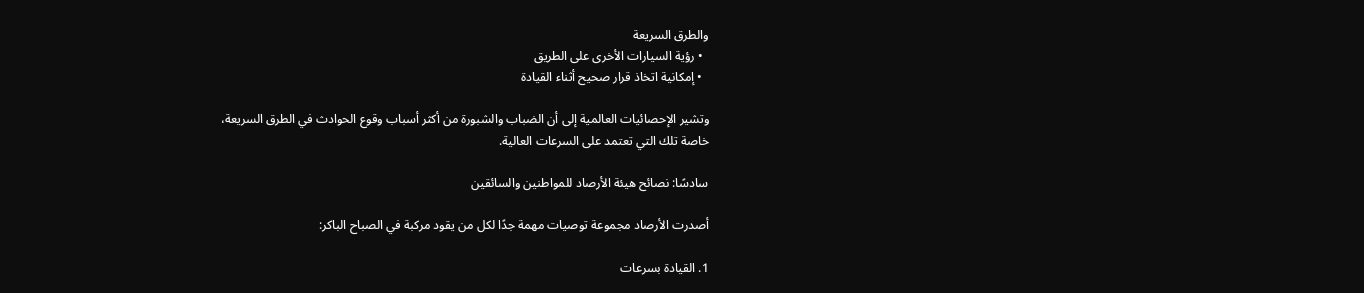والطرق السريعة
  • رؤية السيارات الأخرى على الطريق
  • إمكانية اتخاذ قرار صحيح أثناء القيادة

وتشير الإحصائيات العالمية إلى أن الضباب والشبورة من أكثر أسباب وقوع الحوادث في الطرق السريعة،
خاصة تلك التي تعتمد على السرعات العالية.

سادسًا: نصائح هيئة الأرصاد للمواطنين والسائقين

أصدرت الأرصاد مجموعة توصيات مهمة جدًا لكل من يقود مركبة في الصباح الباكر:

1. القيادة بسرعات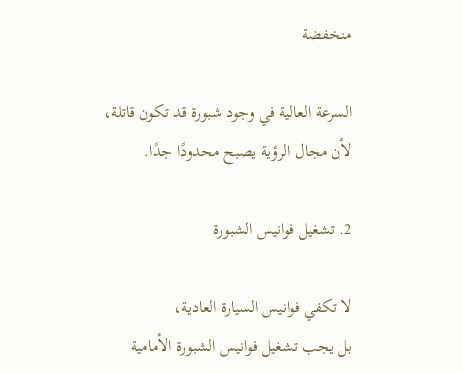منخفضة

السرعة العالية في وجود شبورة قد تكون قاتلة،
لأن مجال الرؤية يصبح محدودًا جدًا.

2. تشغيل فوانيس الشبورة

لا تكفي فوانيس السيارة العادية،
بل يجب تشغيل فوانيس الشبورة الأمامية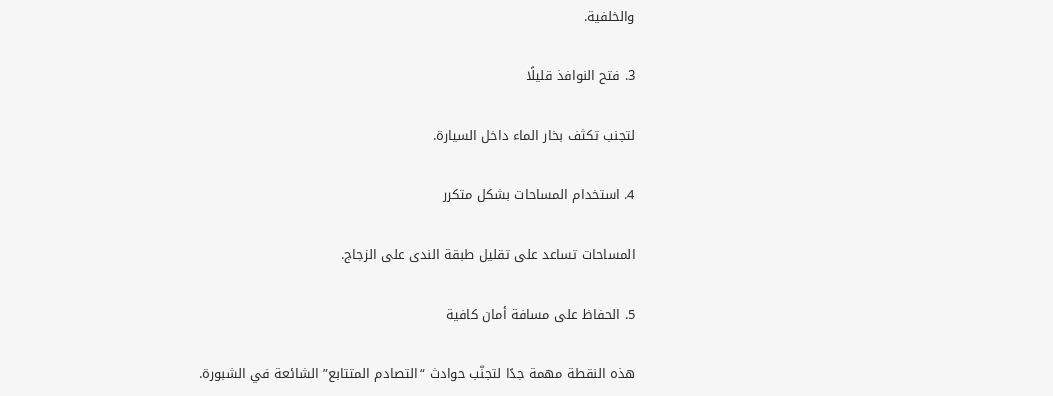والخلفية.

3. فتح النوافذ قليلًا

لتجنب تكثف بخار الماء داخل السيارة.

4. استخدام المساحات بشكل متكرر

المساحات تساعد على تقليل طبقة الندى على الزجاج.

5. الحفاظ على مسافة أمان كافية

هذه النقطة مهمة جدًا لتجنّب حوادث “التصادم المتتابع” الشائعة في الشبورة.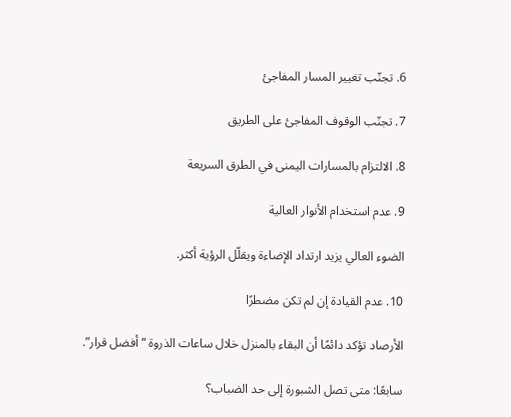6. تجنّب تغيير المسار المفاجئ

7. تجنّب الوقوف المفاجئ على الطريق

8. الالتزام بالمسارات اليمنى في الطرق السريعة

9. عدم استخدام الأنوار العالية

الضوء العالي يزيد ارتداد الإضاءة ويقلّل الرؤية أكثر.

10. عدم القيادة إن لم تكن مضطرًا

الأرصاد تؤكد دائمًا أن البقاء بالمنزل خلال ساعات الذروة “أفضل قرار”.

سابعًا: متى تصل الشبورة إلى حد الضباب؟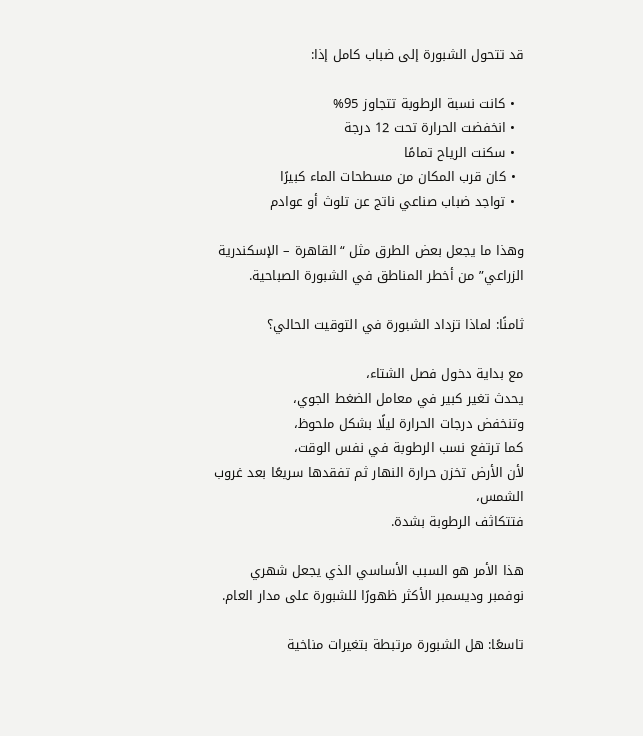قد تتحول الشبورة إلى ضباب كامل إذا:

  • كانت نسبة الرطوبة تتجاوز 95%
  • انخفضت الحرارة تحت 12 درجة
  • سكنت الرياح تمامًا
  • كان قرب المكان من مسطحات الماء كبيرًا
  • تواجد ضباب صناعي ناتج عن تلوث أو عوادم

وهذا ما يجعل بعض الطرق مثل “القاهرة – الإسكندرية الزراعي” من أخطر المناطق في الشبورة الصباحية.

ثامنًا: لماذا تزداد الشبورة في التوقيت الحالي؟

مع بداية دخول فصل الشتاء،
يحدث تغير كبير في معامل الضغط الجوي،
وتنخفض درجات الحرارة ليلًا بشكل ملحوظ،
كما ترتفع نسب الرطوبة في نفس الوقت،
لأن الأرض تخزن حرارة النهار ثم تفقدها سريعًا بعد غروب الشمس،
فتتكاثف الرطوبة بشدة.

هذا الأمر هو السبب الأساسي الذي يجعل شهري نوفمبر وديسمبر الأكثر ظهورًا للشبورة على مدار العام.

تاسعًا: هل الشبورة مرتبطة بتغيرات مناخية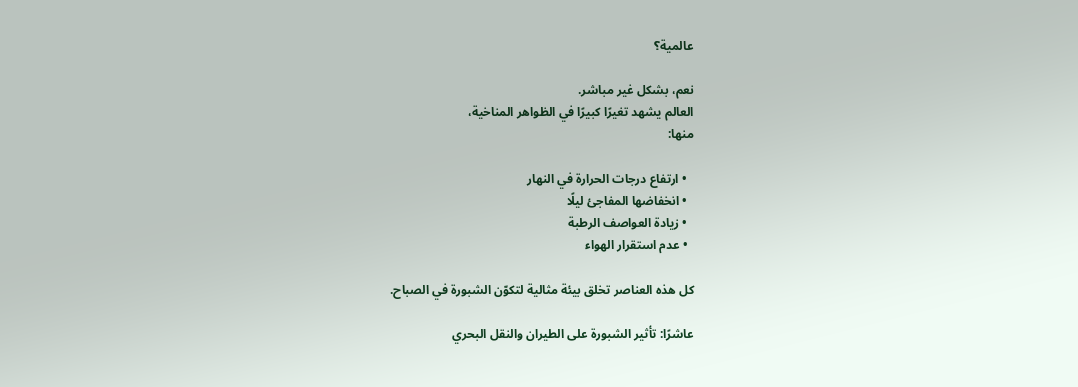عالمية؟

نعم، بشكل غير مباشر.
العالم يشهد تغيرًا كبيرًا في الظواهر المناخية،
منها:

  • ارتفاع درجات الحرارة في النهار
  • انخفاضها المفاجئ ليلًا
  • زيادة العواصف الرطبة
  • عدم استقرار الهواء

كل هذه العناصر تخلق بيئة مثالية لتكوّن الشبورة في الصباح.

عاشرًا: تأثير الشبورة على الطيران والنقل البحري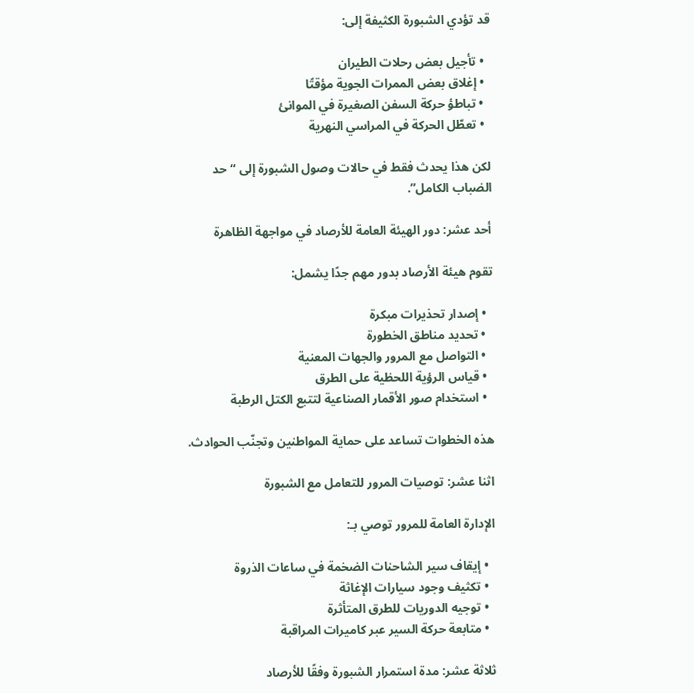قد تؤدي الشبورة الكثيفة إلى:

  • تأجيل بعض رحلات الطيران
  • إغلاق بعض الممرات الجوية مؤقتًا
  • تباطؤ حركة السفن الصغيرة في الموانئ
  • تعطّل الحركة في المراسي النهرية

لكن هذا يحدث فقط في حالات وصول الشبورة إلى “حد الضباب الكامل”.

أحد عشر: دور الهيئة العامة للأرصاد في مواجهة الظاهرة

تقوم هيئة الأرصاد بدور مهم جدًا يشمل:

  • إصدار تحذيرات مبكرة
  • تحديد مناطق الخطورة
  • التواصل مع المرور والجهات المعنية
  • قياس الرؤية اللحظية على الطرق
  • استخدام صور الأقمار الصناعية لتتبع الكتل الرطبة

هذه الخطوات تساعد على حماية المواطنين وتجنّب الحوادث.

اثنا عشر: توصيات المرور للتعامل مع الشبورة

الإدارة العامة للمرور توصي بـ:

  • إيقاف سير الشاحنات الضخمة في ساعات الذروة
  • تكثيف وجود سيارات الإغاثة
  • توجيه الدوريات للطرق المتأثرة
  • متابعة حركة السير عبر كاميرات المراقبة

ثلاثة عشر: مدة استمرار الشبورة وفقًا للأرصاد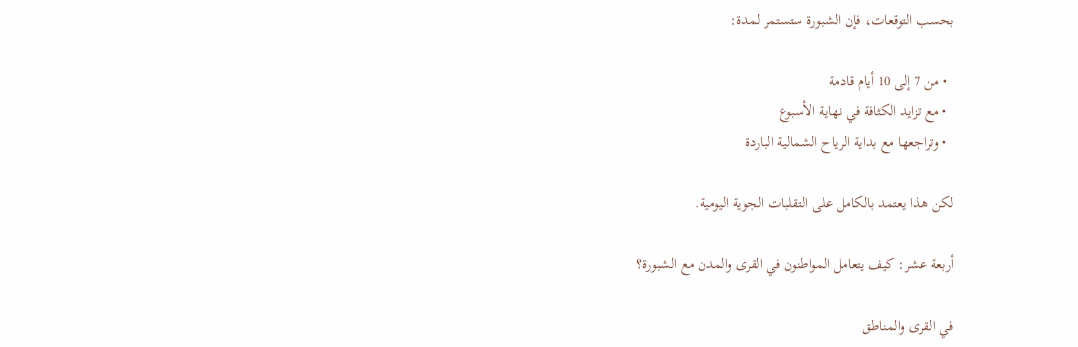بحسب التوقعات، فإن الشبورة ستستمر لمدة:

  • من 7 إلى 10 أيام قادمة
  • مع تزايد الكثافة في نهاية الأسبوع
  • وتراجعها مع بداية الرياح الشمالية الباردة

لكن هذا يعتمد بالكامل على التقلبات الجوية اليومية.

أربعة عشر: كيف يتعامل المواطنون في القرى والمدن مع الشبورة؟

في القرى والمناطق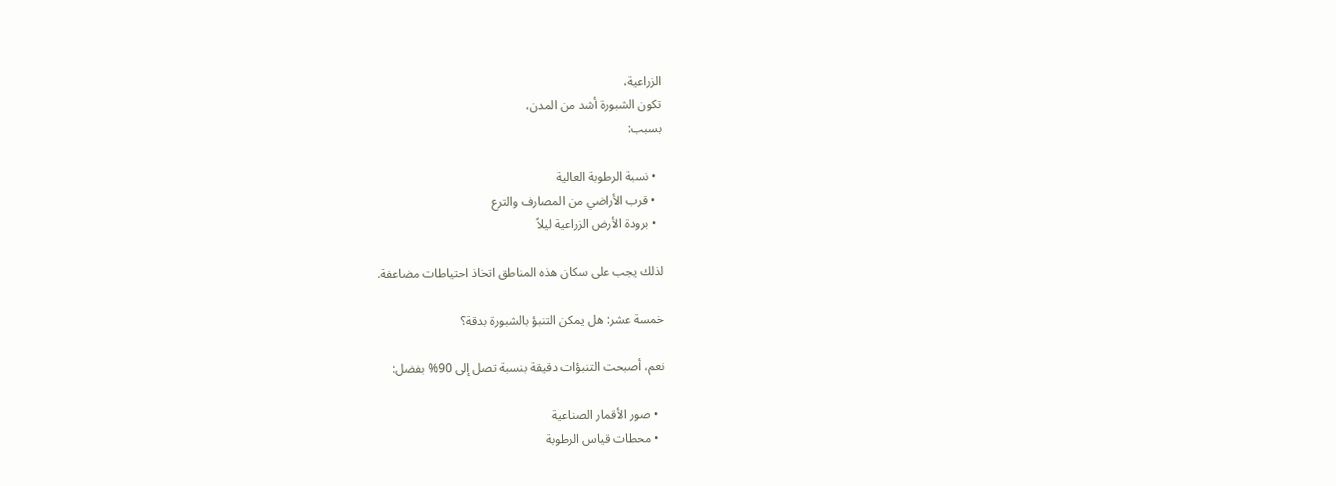الزراعية،
تكون الشبورة أشد من المدن،
بسبب:

  • نسبة الرطوبة العالية
  • قرب الأراضي من المصارف والترع
  • برودة الأرض الزراعية ليلاً

لذلك يجب على سكان هذه المناطق اتخاذ احتياطات مضاعفة.

خمسة عشر: هل يمكن التنبؤ بالشبورة بدقة؟

نعم، أصبحت التنبؤات دقيقة بنسبة تصل إلى 90% بفضل:

  • صور الأقمار الصناعية
  • محطات قياس الرطوبة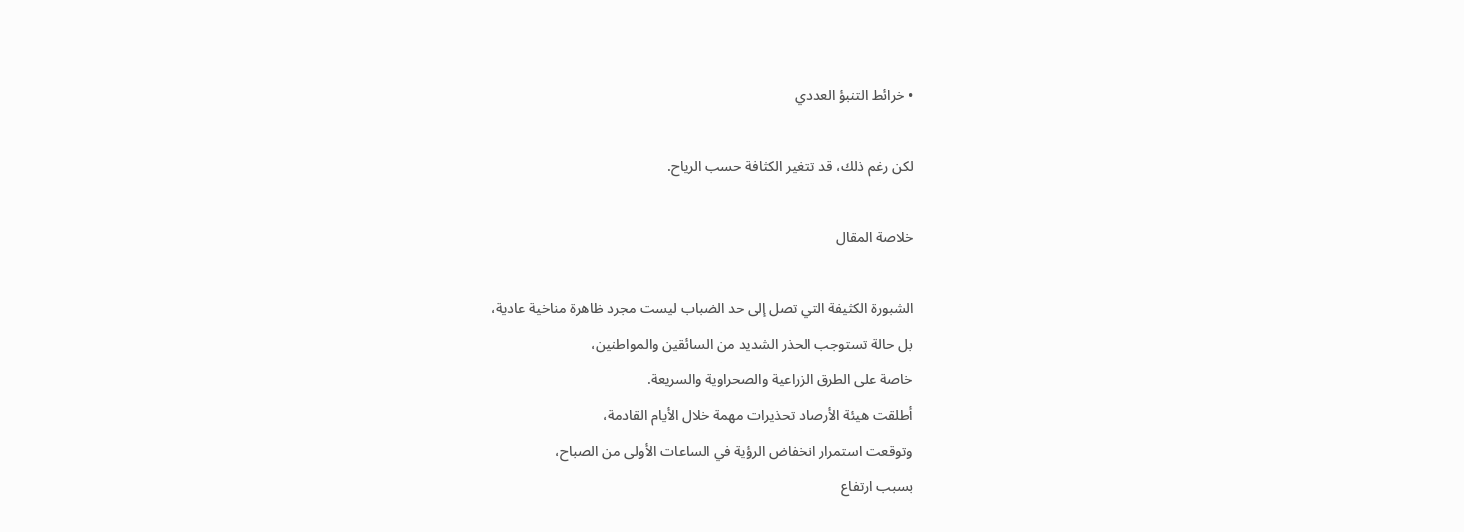• خرائط التنبؤ العددي

لكن رغم ذلك، قد تتغير الكثافة حسب الرياح.

خلاصة المقال

الشبورة الكثيفة التي تصل إلى حد الضباب ليست مجرد ظاهرة مناخية عادية،
بل حالة تستوجب الحذر الشديد من السائقين والمواطنين،
خاصة على الطرق الزراعية والصحراوية والسريعة.
أطلقت هيئة الأرصاد تحذيرات مهمة خلال الأيام القادمة،
وتوقعت استمرار انخفاض الرؤية في الساعات الأولى من الصباح،
بسبب ارتفاع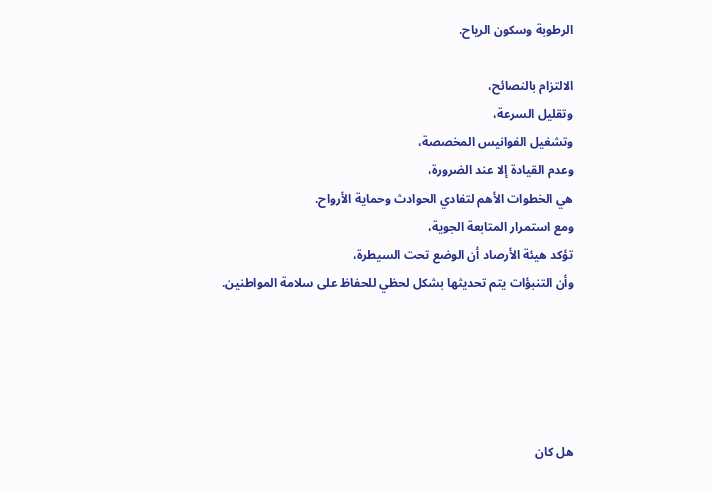الرطوبة وسكون الرياح.

الالتزام بالنصائح،
وتقليل السرعة،
وتشغيل الفوانيس المخصصة،
وعدم القيادة إلا عند الضرورة،
هي الخطوات الأهم لتفادي الحوادث وحماية الأرواح.
ومع استمرار المتابعة الجوية،
تؤكد هيئة الأرصاد أن الوضع تحت السيطرة،
وأن التنبؤات يتم تحديثها بشكل لحظي للحفاظ على سلامة المواطنين.





هل كان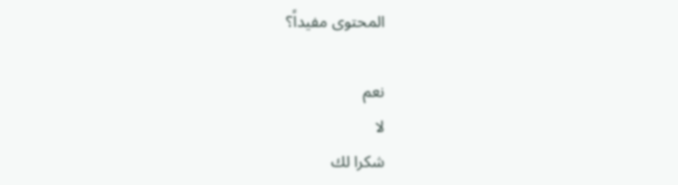المحتوى مفيداً؟

نعم
لا
شكرا لك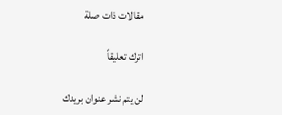مقالات ذات صلة

اترك تعليقاً

لن يتم نشر عنوان بريدك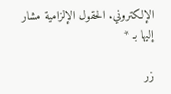الإلكتروني. الحقول الإلزامية مشار إليها بـ *

زر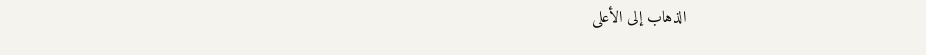الذهاب إلى الأعلى